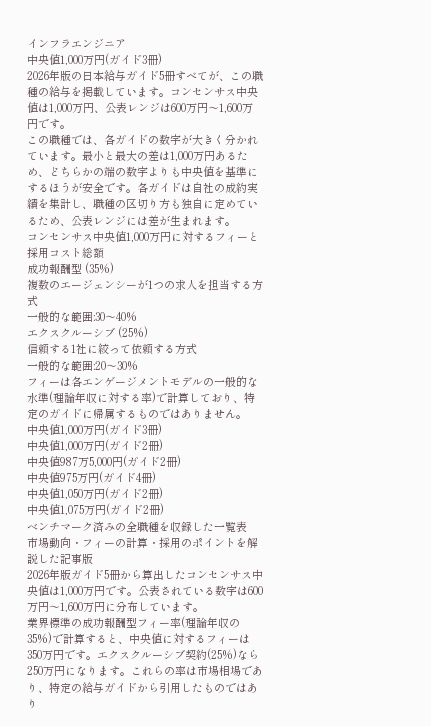インフラエンジニア
中央値1,000万円(ガイド3冊)
2026年版の日本給与ガイド5冊すべてが、この職種の給与を掲載しています。コンセンサス中央値は1,000万円、公表レンジは600万円〜1,600万円です。
この職種では、各ガイドの数字が大きく分かれています。最小と最大の差は1,000万円あるため、どちらかの端の数字よりも中央値を基準にするほうが安全です。各ガイドは自社の成約実績を集計し、職種の区切り方も独自に定めているため、公表レンジには差が生まれます。
コンセンサス中央値1,000万円に対するフィーと採用コスト総額
成功報酬型 (35%)
複数のエージェンシーが1つの求人を担当する方式
一般的な範囲:30〜40%
エクスクルーシブ (25%)
信頼する1社に絞って依頼する方式
一般的な範囲:20〜30%
フィーは各エンゲージメントモデルの一般的な水準(理論年収に対する率)で計算しており、特定のガイドに帰属するものではありません。
中央値1,000万円(ガイド3冊)
中央値1,000万円(ガイド2冊)
中央値987万5,000円(ガイド2冊)
中央値975万円(ガイド4冊)
中央値1,050万円(ガイド2冊)
中央値1,075万円(ガイド2冊)
ベンチマーク済みの全職種を収録した一覧表
市場動向・フィーの計算・採用のポイントを解説した記事版
2026年版ガイド5冊から算出したコンセンサス中央値は1,000万円です。公表されている数字は600万円〜1,600万円に分布しています。
業界標準の成功報酬型フィー率(理論年収の35%)で計算すると、中央値に対するフィーは350万円です。エクスクルーシブ契約(25%)なら250万円になります。これらの率は市場相場であり、特定の給与ガイドから引用したものではあり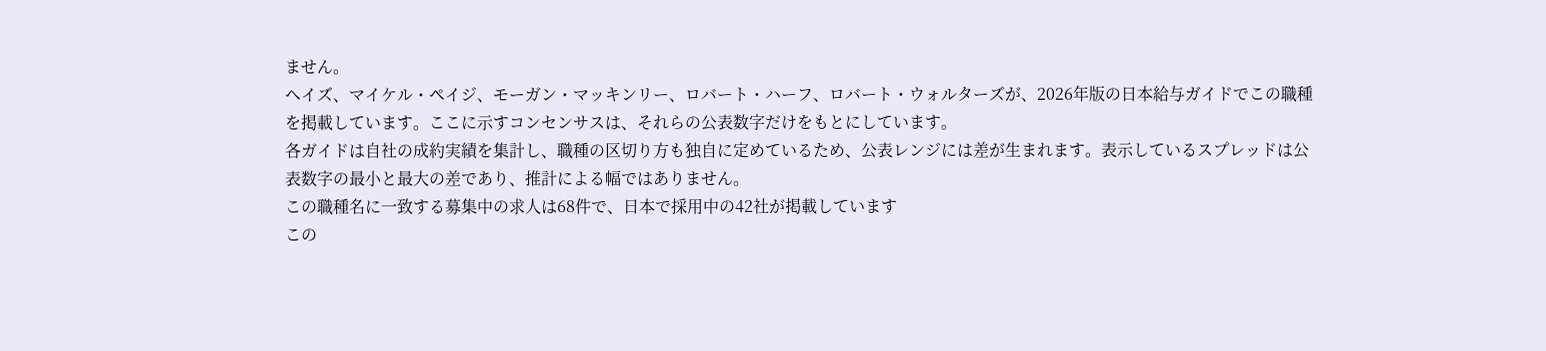ません。
ヘイズ、マイケル・ペイジ、モーガン・マッキンリー、ロバート・ハーフ、ロバート・ウォルターズが、2026年版の日本給与ガイドでこの職種を掲載しています。ここに示すコンセンサスは、それらの公表数字だけをもとにしています。
各ガイドは自社の成約実績を集計し、職種の区切り方も独自に定めているため、公表レンジには差が生まれます。表示しているスプレッドは公表数字の最小と最大の差であり、推計による幅ではありません。
この職種名に一致する募集中の求人は68件で、日本で採用中の42社が掲載しています
この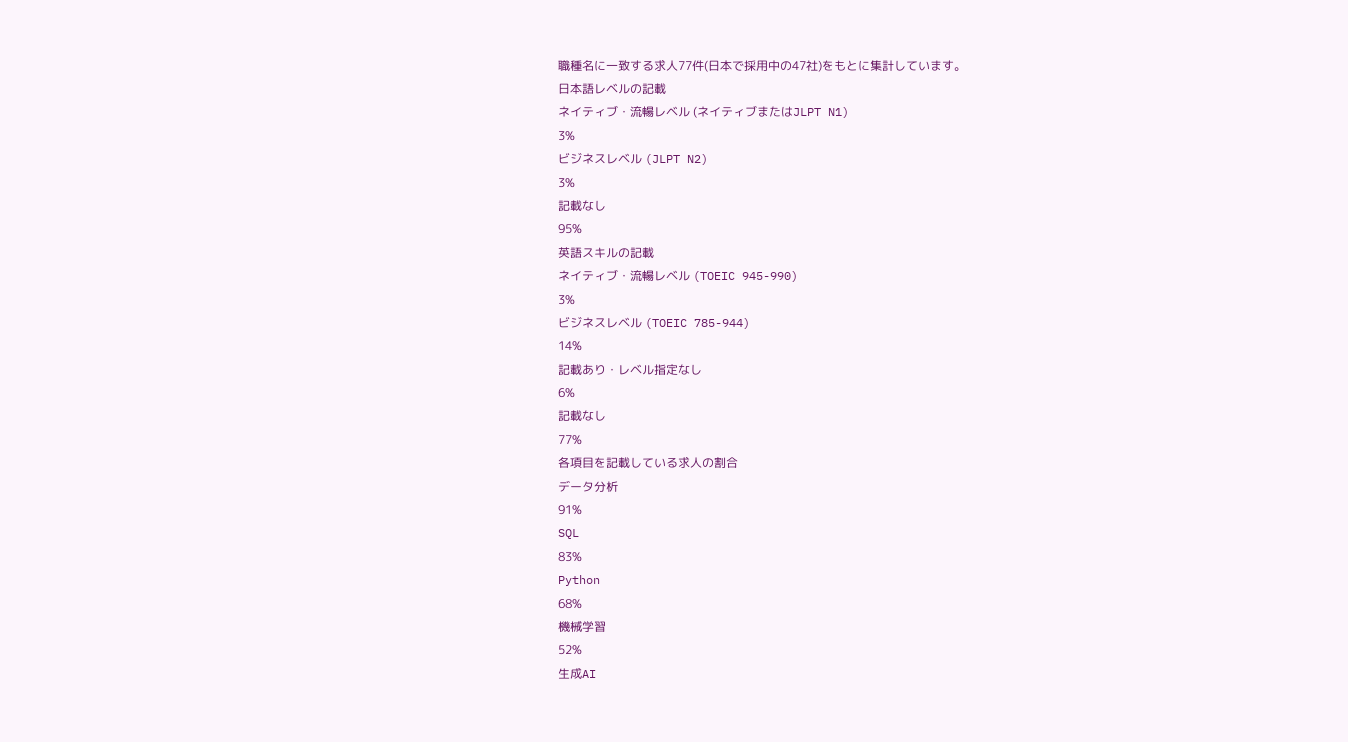職種名に一致する求人77件(日本で採用中の47社)をもとに集計しています。
日本語レベルの記載
ネイティブ・流暢レベル (ネイティブまたはJLPT N1)
3%
ビジネスレベル (JLPT N2)
3%
記載なし
95%
英語スキルの記載
ネイティブ・流暢レベル (TOEIC 945-990)
3%
ビジネスレベル (TOEIC 785-944)
14%
記載あり・レベル指定なし
6%
記載なし
77%
各項目を記載している求人の割合
データ分析
91%
SQL
83%
Python
68%
機械学習
52%
生成AI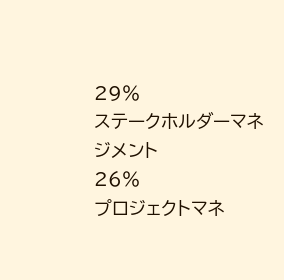29%
ステークホルダーマネジメント
26%
プロジェクトマネ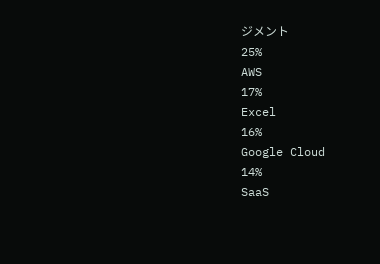ジメント
25%
AWS
17%
Excel
16%
Google Cloud
14%
SaaS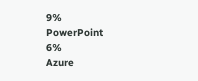9%
PowerPoint
6%
Azure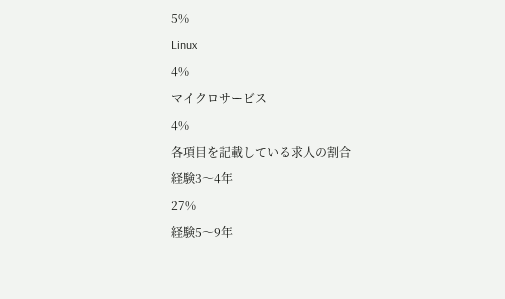5%
Linux
4%
マイクロサービス
4%
各項目を記載している求人の割合
経験3〜4年
27%
経験5〜9年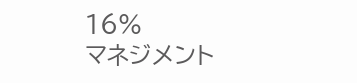16%
マネジメント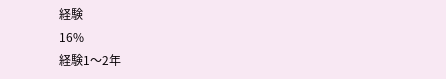経験
16%
経験1〜2年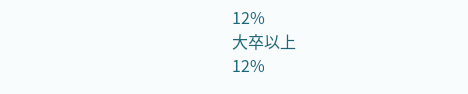12%
大卒以上
12%